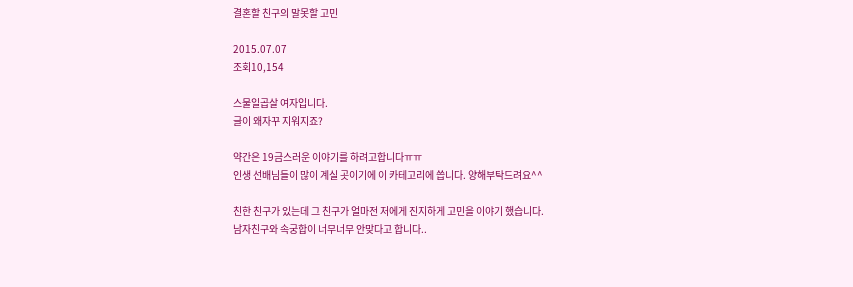결혼할 친구의 말못할 고민

2015.07.07
조회10,154

스물일곱살 여자입니다.
글이 왜자꾸 지워지죠?

약간은 19금스러운 이야기를 하려고합니다ㅠㅠ
인생 선배님들이 많이 계실 곳이기에 이 카테고리에 씁니다. 양해부탁드려요^^

친한 친구가 있는데 그 친구가 얼마전 저에게 진지하게 고민을 이야기 했습니다.
남자친구와 속궁합이 너무너무 안맞다고 합니다..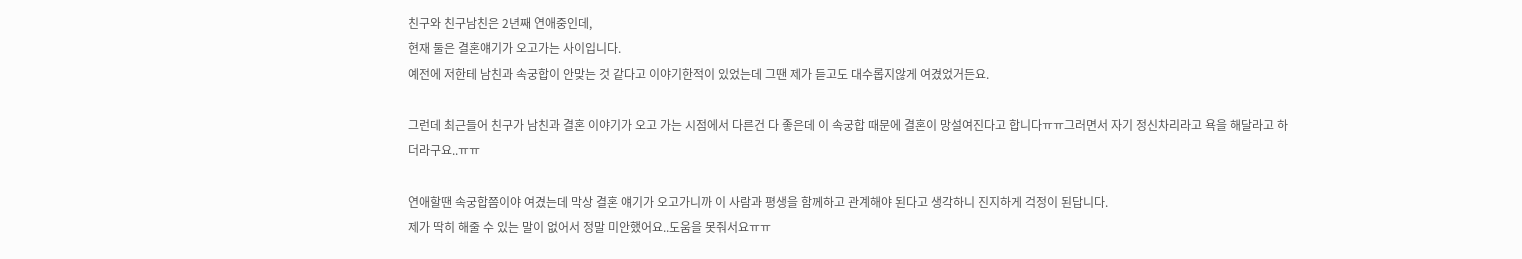친구와 친구남친은 2년째 연애중인데,
현재 둘은 결혼얘기가 오고가는 사이입니다.
예전에 저한테 남친과 속궁합이 안맞는 것 같다고 이야기한적이 있었는데 그땐 제가 듣고도 대수롭지않게 여겼었거든요.

그런데 최근들어 친구가 남친과 결혼 이야기가 오고 가는 시점에서 다른건 다 좋은데 이 속궁합 때문에 결혼이 망설여진다고 합니다ㅠㅠ그러면서 자기 정신차리라고 욕을 해달라고 하더라구요..ㅠㅠ

연애할땐 속궁합쯤이야 여겼는데 막상 결혼 얘기가 오고가니까 이 사람과 평생을 함께하고 관계해야 된다고 생각하니 진지하게 걱정이 된답니다.
제가 딱히 해줄 수 있는 말이 없어서 정말 미안했어요..도움을 못줘서요ㅠㅠ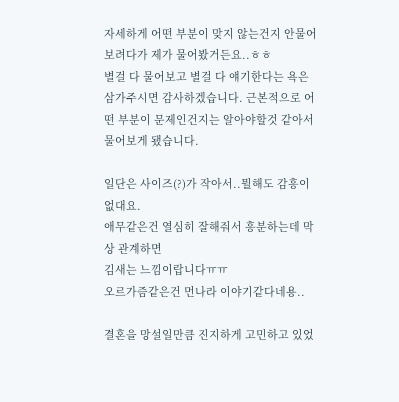자세하게 어떤 부분이 맞지 않는건지 안물어보려다가 제가 물어봤거든요..ㅎㅎ
별걸 다 물어보고 별걸 다 얘기한다는 욕은 삼가주시면 감사하겠습니다. 근본적으로 어떤 부분이 문제인건지는 알아야할것 같아서 물어보게 됐습니다.

일단은 사이즈(?)가 작아서..뭘해도 감흥이 없대요.
애무같은건 열심히 잘해줘서 흥분하는데 막상 관계하면
김새는 느낌이랍니다ㅠㅠ
오르가즘같은건 먼나라 이야기같다네용..

결혼을 망설일만큼 진지하게 고민하고 있었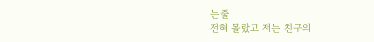는줄
전혀 몰랐고 저는 친구의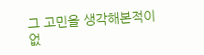그 고민을 생각해본적이 없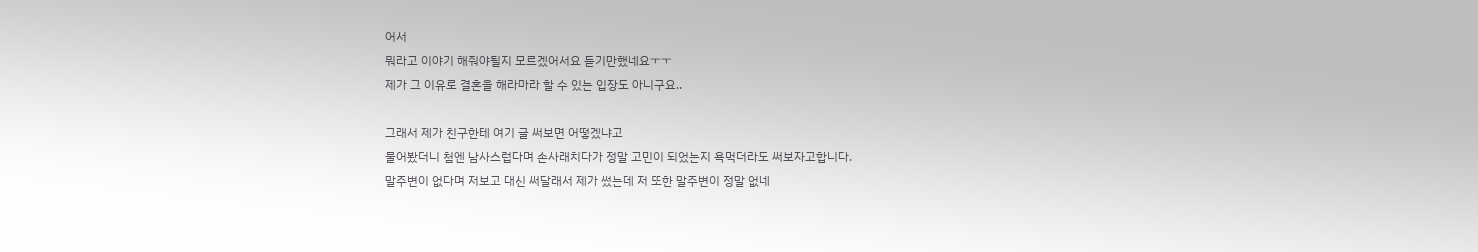어서
뭐라고 이야기 해줘야될지 모르겠어서요 듣기만했네요ㅜㅜ
제가 그 이유로 결혼을 해라마라 할 수 있는 입장도 아니구요..

그래서 제가 친구한테 여기 글 써보면 어떻겠냐고
물어봤더니 첨엔 남사스럽다며 손사래치다가 정말 고민이 되었는지 욕먹더라도 써보자고합니다.
말주변이 없다며 저보고 대신 써달래서 제가 썼는데 저 또한 말주변이 정말 없네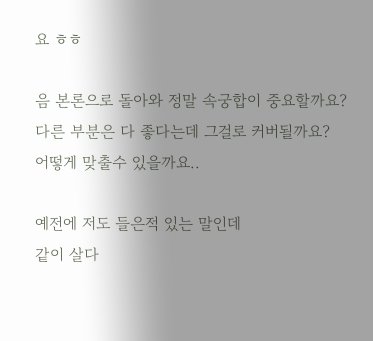요 ㅎㅎ

음 본론으로 돌아와 정말 속궁합이 중요할까요?
다른 부분은 다 좋다는데 그걸로 커버될까요?
어떻게 맞출수 있을까요..

예전에 저도 들은적 있는 말인데
같이 살다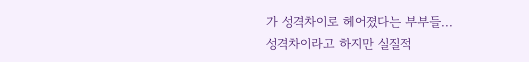가 성격차이로 헤어졌다는 부부들...
성격차이라고 하지만 실질적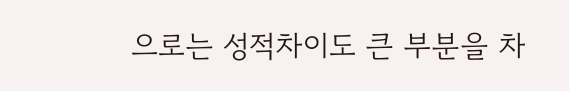으로는 성적차이도 큰 부분을 차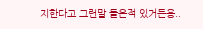지한다고 그런말 들은적 있거든용..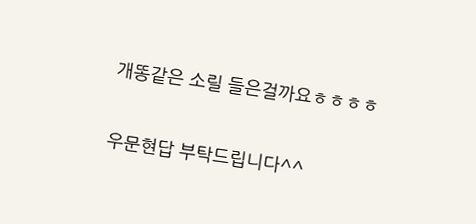개똥같은 소릴 들은걸까요ㅎㅎㅎㅎ

우문현답 부탁드립니다^^